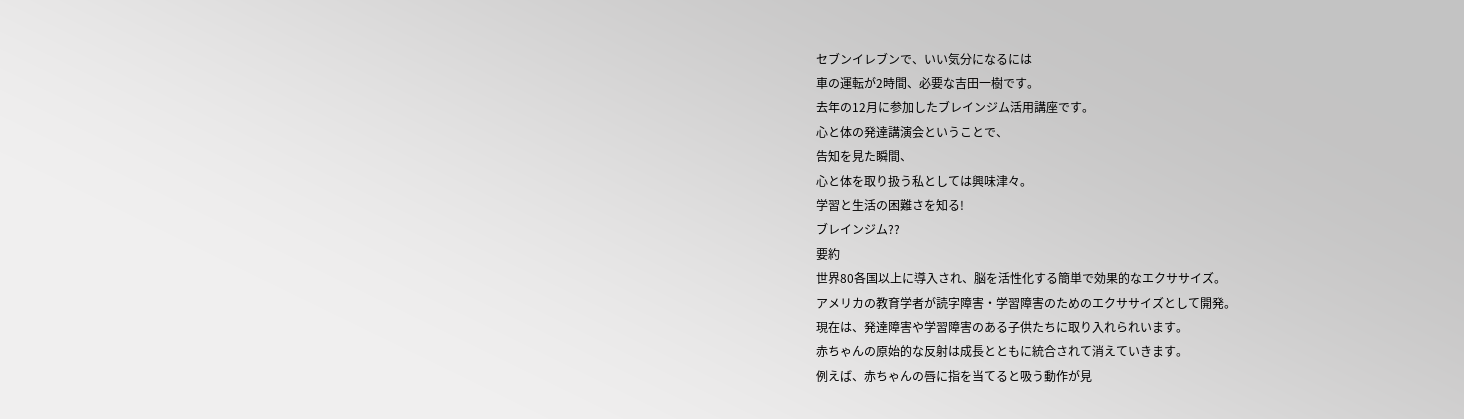セブンイレブンで、いい気分になるには
車の運転が2時間、必要な吉田一樹です。
去年の12月に参加したブレインジム活用講座です。
心と体の発達講演会ということで、
告知を見た瞬間、
心と体を取り扱う私としては興味津々。
学習と生活の困難さを知る!
ブレインジム??
要約
世界80各国以上に導入され、脳を活性化する簡単で効果的なエクササイズ。
アメリカの教育学者が読字障害・学習障害のためのエクササイズとして開発。
現在は、発達障害や学習障害のある子供たちに取り入れられいます。
赤ちゃんの原始的な反射は成長とともに統合されて消えていきます。
例えば、赤ちゃんの唇に指を当てると吸う動作が見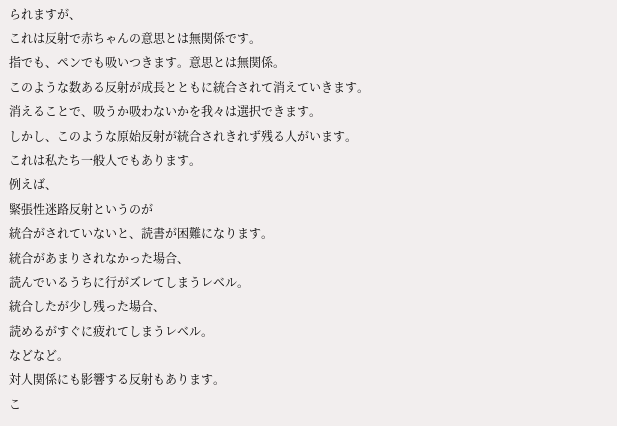られますが、
これは反射で赤ちゃんの意思とは無関係です。
指でも、ペンでも吸いつきます。意思とは無関係。
このような数ある反射が成長とともに統合されて消えていきます。
消えることで、吸うか吸わないかを我々は選択できます。
しかし、このような原始反射が統合されきれず残る人がいます。
これは私たち一般人でもあります。
例えば、
緊張性迷路反射というのが
統合がされていないと、読書が困難になります。
統合があまりされなかった場合、
読んでいるうちに行がズレてしまうレベル。
統合したが少し残った場合、
読めるがすぐに疲れてしまうレベル。
などなど。
対人関係にも影響する反射もあります。
こ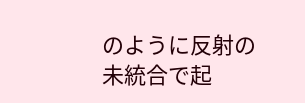のように反射の未統合で起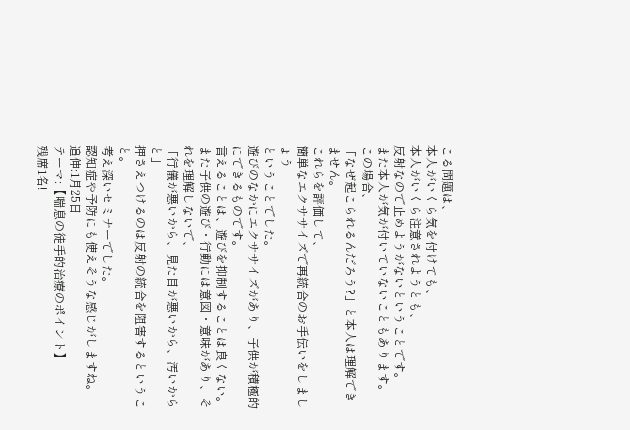こる問題は、
本人がいくら気を付けても、
本人がいくら注意されようとも、
反射なので止めようがないということです。
また本人が気が付いていないこともあります。
この場合、
「なぜ起こられるんだろう?」と本人は理解できません。
これらを評価して、
簡単なエクササイズで再統合のお手伝いをしましょう
ということでした。
遊びのなかにエクササイズがあり、子供が積極的にできるものです。
言えることは、遊びを抑制することは良くない。
また子供の遊び・行動には意図・意味があり、それを理解しないで、
「行儀が悪いから、見た目が悪いから、汚いからと」
押さえつけるのは反射の統合を阻害するということ。
考え深いセミナーでした。
認知症や予防にも使えそうな感じがしますね。
追伸:1月25日
テーマ:【喘息の徒手的治療のポイント】
残席1名!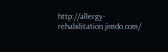http://allergy-rehabilitation.jimdo.com/